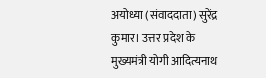अयोध्या (संवाददाता) सुरेंद्र कुमार। उत्तर प्रदेश के मुख्यमंत्री योगी आदित्यनाथ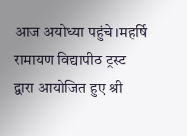आज अयोध्या पहुंचे।महर्षि रामायण विद्यापीठ ट्रस्ट द्वारा आयोजित हुए श्री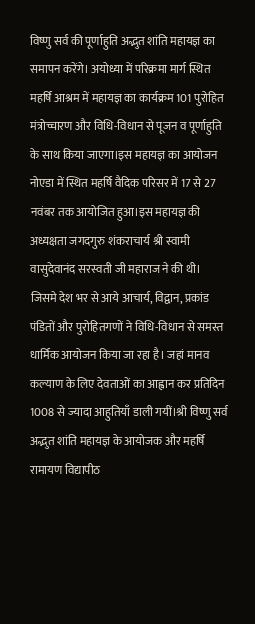विष्णु सर्व की पूर्णाहुति अद्भुत शांति महायज्ञ का समापन करेंगे। अयोध्या में परिक्रमा मार्ग स्थित महर्षि आश्रम में महायज्ञ का कार्यक्रम 101 पुरोहित मंत्रोच्चारण और विधि-विधान से पूजन व पूर्णाहुति के साथ किया जाएगा।इस महायज्ञ का आयोजन नोएडा में स्थित महर्षि वैदिक परिसर में 17 से 27 नवंबर तक आयोजित हुआ।इस महायज्ञ की अध्यक्षता जगदगुरु शंकराचार्य श्री स्वामी वासुदेवानंद सरस्वती जी महाराज ने की थी। जिसमे देश भर से आये आचार्य, विद्वान, प्रकांड पंडितों और पुरोहितगणों ने विधि-विधान से समस्त धार्मिक आयोजन किया जा रहा है। जहां मानव कल्याण के लिए देवताओं का आह्वान कर प्रतिदिन 1008 से ज्यादा आहुतियाँ डाली गयीं।श्री विष्णु सर्व अद्भुत शांति महायज्ञ के आयोजक और महर्षि रामायण विद्यापीठ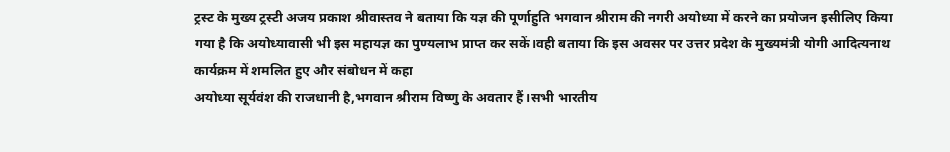ट्रस्ट के मुख्य ट्रस्टी अजय प्रकाश श्रीवास्तव ने बताया कि यज्ञ की पूर्णाहुति भगवान श्रीराम की नगरी अयोध्या में करने का प्रयोजन इसीलिए किया गया है कि अयोध्यावासी भी इस महायज्ञ का पुण्यलाभ प्राप्त कर सकें।वही बताया कि इस अवसर पर उत्तर प्रदेश के मुख्यमंत्री योगी आदित्यनाथ कार्यक्रम में शमलित हुए और संबोधन में कहा
अयोध्या सूर्यवंश की राजधानी है,भगवान श्रीराम विष्णु के अवतार हैं।सभी भारतीय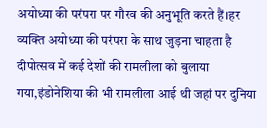अयोध्या की परंपरा पर गौरव की अनुभूति करते हैं।हर व्यक्ति अयोध्या की परंपरा के साथ जुड़ना चाहता है
दीपोत्सव में कई देशों की रामलीला को बुलाया गया,इंडोनेशिया की भी रामलीला आई थी जहां पर दुनिया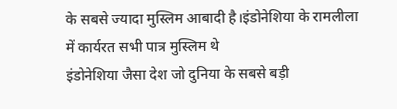के सबसे ज्यादा मुस्लिम आबादी है।इंडोनेशिया के रामलीला में कार्यरत सभी पात्र मुस्लिम थे
इंडोनेशिया जैसा देश जो दुनिया के सबसे बड़ी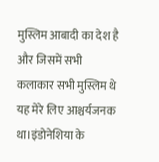मुस्लिम आबादी का देश है और जिसमें सभी कलाकार सभी मुस्लिम थे यह मेरे लिए आश्चर्यजनक था।इंडोनेशिया के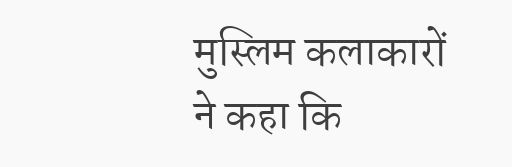मुस्लिम कलाकारों ने कहा कि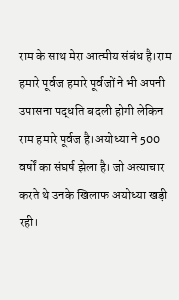राम के साथ मेरा आत्मीय संबंध है।राम हमारे पूर्वज हमारे पूर्वजों ने भी अपनी उपासना पद्धति बदली होगी लेकिन राम हमारे पूर्वज है।अयोध्या ने 500 वर्षों का संघर्ष झेला है। जो अत्याचार करते थे उनके खिलाफ अयोध्या खड़ी रही।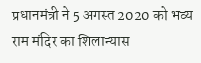प्रधानमंत्री ने 5 अगस्त 2020 को भव्य राम मंदिर का शिलान्यास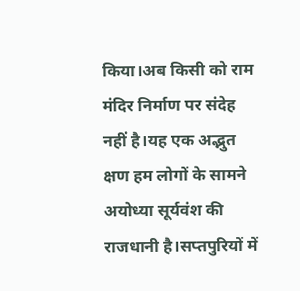किया।अब किसी को राम मंदिर निर्माण पर संदेह नहीं है।यह एक अद्भुत क्षण हम लोगों के सामने अयोध्या सूर्यवंश की राजधानी है।सप्तपुरियों में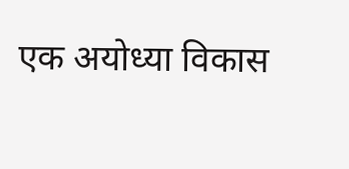एक अयोध्या विकास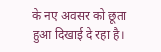के नए अवसर को छूता हुआ दिखाई दे रहा है।